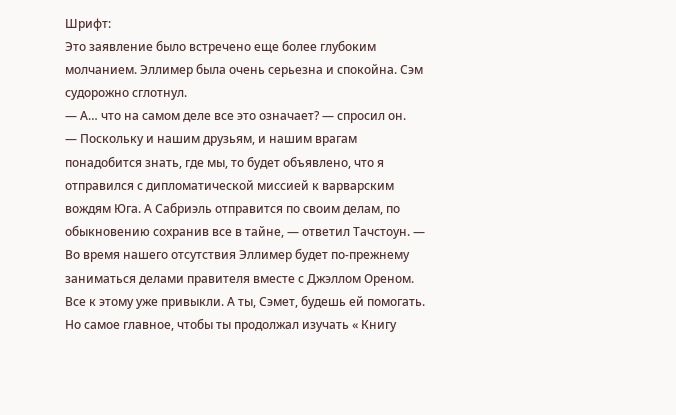Шрифт:
Это заявление было встречено еще более глубоким молчанием. Эллимер была очень серьезна и спокойна. Сэм судорожно сглотнул.
— А… что на самом деле все это означает? — спросил он.
— Поскольку и нашим друзьям, и нашим врагам понадобится знать, где мы, то будет объявлено, что я отправился с дипломатической миссией к варварским вождям Юга. А Сабриэль отправится по своим делам, по обыкновению сохранив все в тайне, — ответил Тачстоун. — Во время нашего отсутствия Эллимер будет по-прежнему заниматься делами правителя вместе с Джэллом Ореном. Все к этому уже привыкли. А ты, Сэмет, будешь ей помогать. Но самое главное, чтобы ты продолжал изучать « Книгу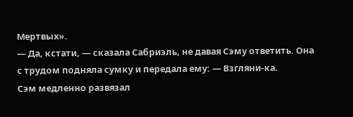Meртвых».
— Да, кстати, — сказала Сабриэль, не давая Сэму ответить. Она с трудом подняла сумку и передала ему: — Взгляни-ка.
Сэм медленно развязал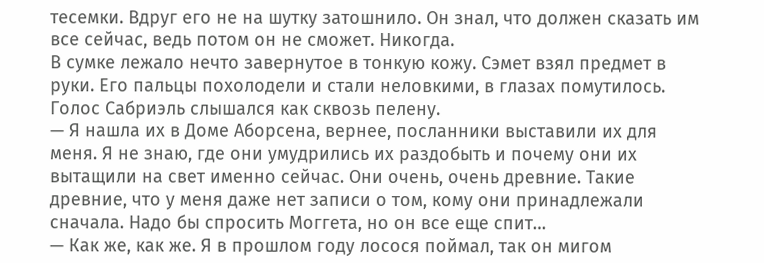тесемки. Вдруг его не на шутку затошнило. Он знал, что должен сказать им все сейчас, ведь потом он не сможет. Никогда.
В сумке лежало нечто завернутое в тонкую кожу. Сэмет взял предмет в руки. Его пальцы похолодели и стали неловкими, в глазах помутилось. Голос Сабриэль слышался как сквозь пелену.
— Я нашла их в Доме Аборсена, вернее, посланники выставили их для меня. Я не знаю, где они умудрились их раздобыть и почему они их вытащили на свет именно сейчас. Они очень, очень древние. Такие древние, что у меня даже нет записи о том, кому они принадлежали сначала. Надо бы спросить Моггета, но он все еще спит…
— Как же, как же. Я в прошлом году лосося поймал, так он мигом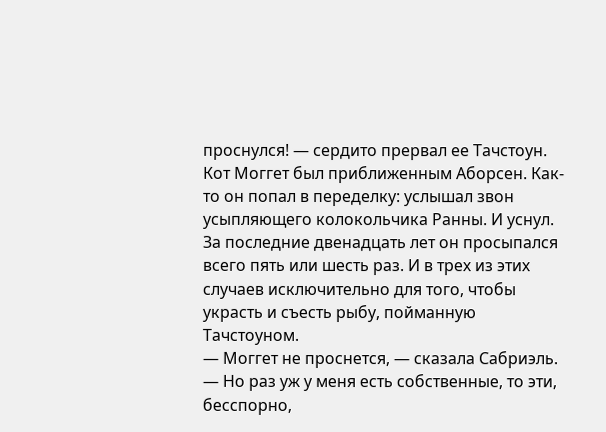проснулся! — сердито прервал ее Тачстоун.
Кот Моггет был приближенным Аборсен. Как-то он попал в переделку: услышал звон усыпляющего колокольчика Ранны. И уснул.
За последние двенадцать лет он просыпался всего пять или шесть раз. И в трех из этих случаев исключительно для того, чтобы украсть и съесть рыбу, пойманную Тачстоуном.
— Моггет не проснется, — сказала Сабриэль. — Но раз уж у меня есть собственные, то эти, бесспорно,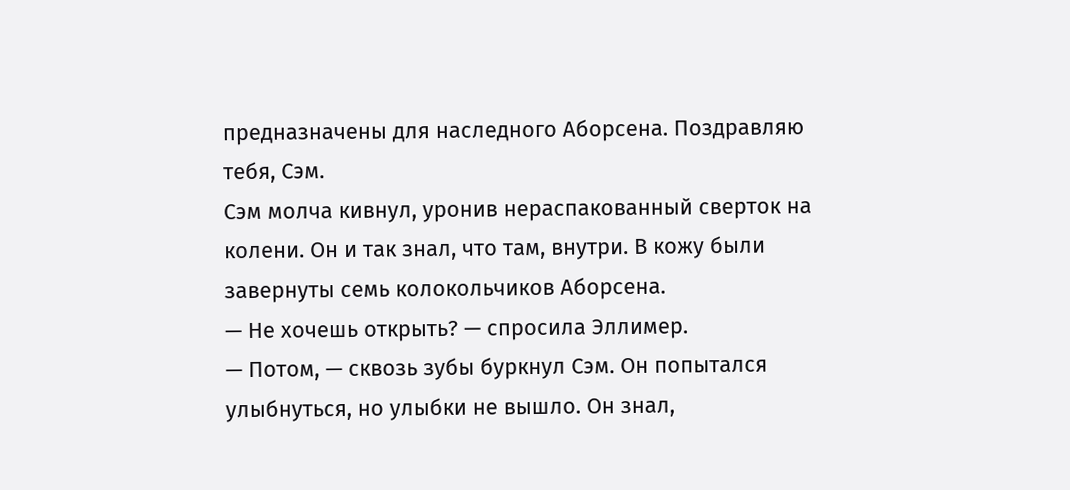предназначены для наследного Аборсена. Поздравляю тебя, Сэм.
Сэм молча кивнул, уронив нераспакованный сверток на колени. Он и так знал, что там, внутри. В кожу были завернуты семь колокольчиков Аборсена.
— Не хочешь открыть? — спросила Эллимер.
— Потом, — сквозь зубы буркнул Сэм. Он попытался улыбнуться, но улыбки не вышло. Он знал,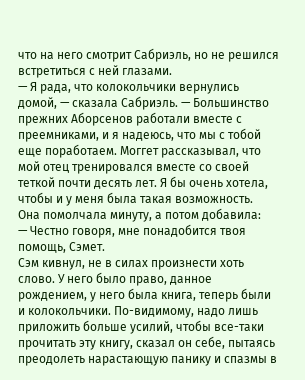что на него смотрит Сабриэль, но не решился встретиться с ней глазами.
— Я рада, что колокольчики вернулись домой, — сказала Сабриэль. — Большинство прежних Аборсенов работали вместе с преемниками, и я надеюсь, что мы с тобой еще поработаем. Моггет рассказывал, что мой отец тренировался вместе со своей теткой почти десять лет. Я бы очень хотела, чтобы и у меня была такая возможность.
Она помолчала минуту, а потом добавила:
— Честно говоря, мне понадобится твоя помощь, Сэмет.
Сэм кивнул, не в силах произнести хоть слово. У него было право, данное рождением, у него была книга, теперь были и колокольчики. По-видимому, надо лишь приложить больше усилий, чтобы все-таки прочитать эту книгу, сказал он себе, пытаясь преодолеть нарастающую панику и спазмы в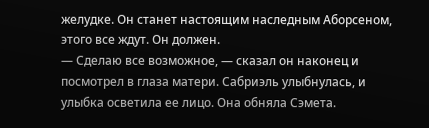желудке. Он станет настоящим наследным Аборсеном, этого все ждут. Он должен.
— Сделаю все возможное, — сказал он наконец и посмотрел в глаза матери. Сабриэль улыбнулась, и улыбка осветила ее лицо. Она обняла Сэмета.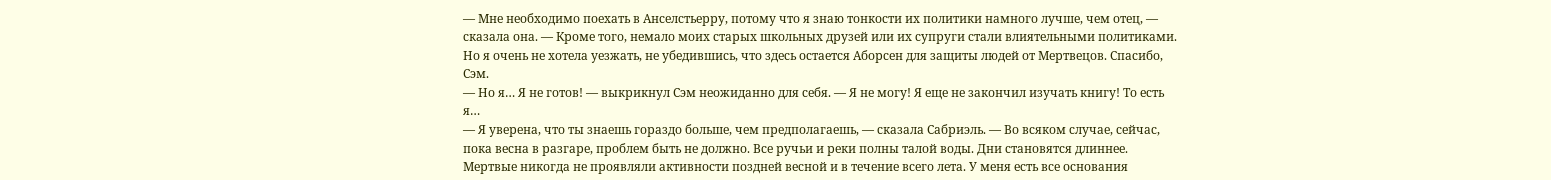— Мне необходимо поехать в Анселстьерру, потому что я знаю тонкости их политики намного лучше, чем отец, — сказала она. — Кроме того, немало моих старых школьных друзей или их супруги стали влиятельными политиками. Но я очень не хотела уезжать, не убедившись, что здесь остается Аборсен для защиты людей от Мертвецов. Спасибо, Сэм.
— Но я… Я не готов! — выкрикнул Сэм неожиданно для себя. — Я не могу! Я еще не закончил изучать книгу! То есть я…
— Я уверена, что ты знаешь гораздо больше, чем предполагаешь, — сказала Сабриэль. — Во всяком случае, сейчас, пока весна в разгаре, проблем быть не должно. Все ручьи и реки полны талой воды. Дни становятся длиннее. Мертвые никогда не проявляли активности поздней весной и в течение всего лета. У меня есть все основания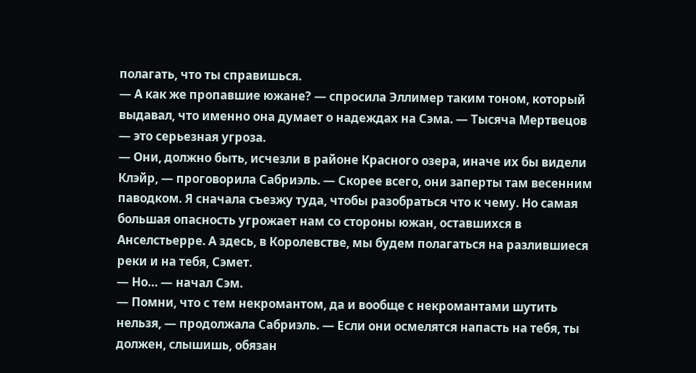полагать, что ты справишься.
— А как же пропавшие южане? — спросила Эллимер таким тоном, который выдавал, что именно она думает о надеждах на Сэма. — Тысяча Мертвецов — это серьезная угроза.
— Они, должно быть, исчезли в районе Красного озера, иначе их бы видели Клэйр, — проговорила Сабриэль. — Скорее всего, они заперты там весенним паводком. Я сначала съезжу туда, чтобы разобраться что к чему. Но самая большая опасность угрожает нам со стороны южан, оставшихся в Анселстьерре. А здесь, в Королевстве, мы будем полагаться на разлившиеся реки и на тебя, Сэмет.
— Но… — начал Сэм.
— Помни, что с тем некромантом, да и вообще с некромантами шутить нельзя, — продолжала Сабриэль. — Если они осмелятся напасть на тебя, ты должен, слышишь, обязан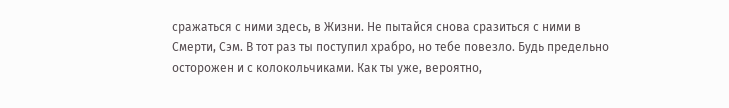сражаться с ними здесь, в Жизни. Не пытайся снова сразиться с ними в Смерти, Сэм. В тот раз ты поступил храбро, но тебе повезло. Будь предельно осторожен и с колокольчиками. Как ты уже, вероятно,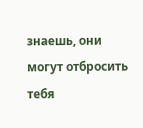знаешь, они могут отбросить тебя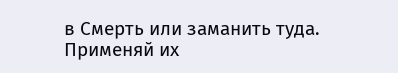в Смерть или заманить туда. Применяй их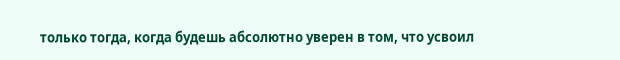только тогда, когда будешь абсолютно уверен в том, что усвоил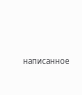написанное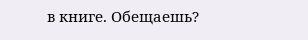в книге. Обещаешь?